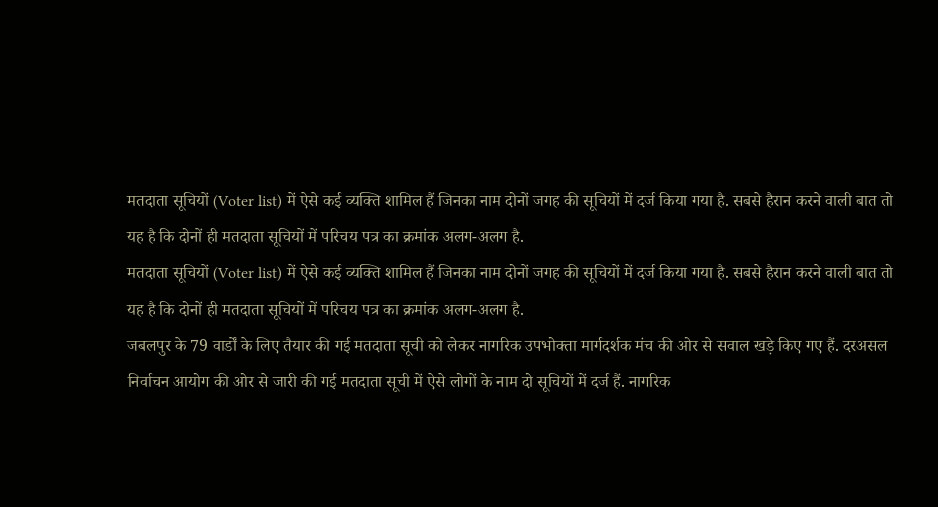मतदाता सूचियों (Voter list) में ऐसे कई व्यक्ति शामिल हैं जिनका नाम दोनों जगह की सूचियों में दर्ज किया गया है. सबसे हैरान करने वाली बात तो यह है कि दोनों ही मतदाता सूचियों में परिचय पत्र का क्रमांक अलग-अलग है.
मतदाता सूचियों (Voter list) में ऐसे कई व्यक्ति शामिल हैं जिनका नाम दोनों जगह की सूचियों में दर्ज किया गया है. सबसे हैरान करने वाली बात तो यह है कि दोनों ही मतदाता सूचियों में परिचय पत्र का क्रमांक अलग-अलग है.
जबलपुर के 79 वार्डों के लिए तैयार की गई मतदाता सूची को लेकर नागरिक उपभोक्ता मार्गदर्शक मंच की ओर से सवाल खड़े किए गए हैं. दरअसल निर्वाचन आयोग की ओर से जारी की गई मतदाता सूची में ऐसे लोगों के नाम दो सूचियों में दर्ज हैं. नागरिक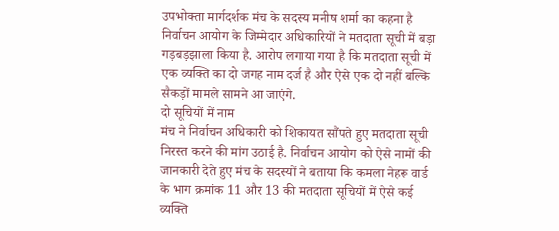उपभोक्ता मार्गदर्शक मंच के सदस्य मनीष शर्मा का कहना है निर्वाचन आयोग के जिम्मेदार अधिकारियों ने मतदाता सूची में बड़ा गड़बड़झाला किया है. आरोप लगाया गया है कि मतदाता सूची में एक व्यक्ति का दो जगह नाम दर्ज है और ऐसे एक दो नहीं बल्कि सैकड़ों मामले सामने आ जाएंगे.
दो सूचियों में नाम
मंच ने निर्वाचन अधिकारी को शिकायत सौंपते हुए मतदाता सूची निरस्त करने की मांग उठाई है. निर्वाचन आयोग को ऐसे नामों की जानकारी देते हुए मंच के सदस्यों ने बताया कि कमला नेहरू वार्ड के भाग क्रमांक 11 और 13 की मतदाता सूचियों में ऐसे कई व्यक्ति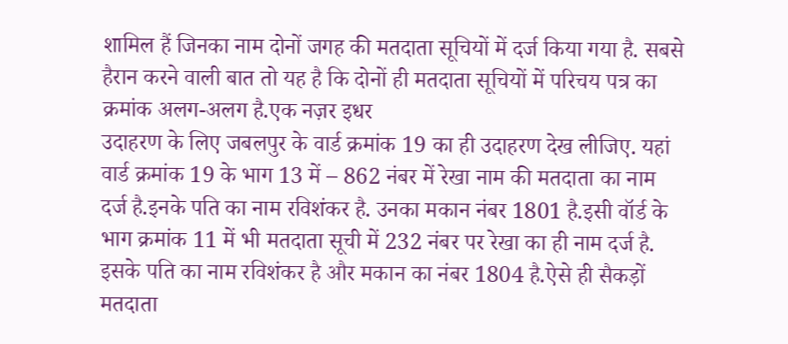शामिल हैं जिनका नाम दोनों जगह की मतदाता सूचियों में दर्ज किया गया है. सबसे हैरान करने वाली बात तो यह है कि दोनों ही मतदाता सूचियों में परिचय पत्र का क्रमांक अलग-अलग है.एक नज़र इधर
उदाहरण के लिए जबलपुर के वार्ड क्रमांक 19 का ही उदाहरण देख लीजिए. यहां वार्ड क्रमांक 19 के भाग 13 में – 862 नंबर में रेखा नाम की मतदाता का नाम दर्ज है.इनके पति का नाम रविशंकर है. उनका मकान नंबर 1801 है.इसी वॉर्ड के भाग क्रमांक 11 में भी मतदाता सूची में 232 नंबर पर रेखा का ही नाम दर्ज है. इसके पति का नाम रविशंकर है और मकान का नंबर 1804 है.ऐसे ही सैकड़ों मतदाता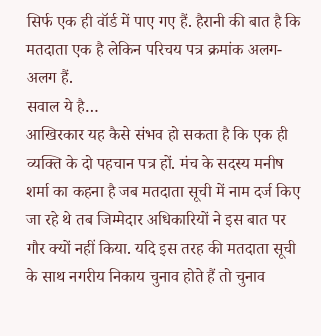सिर्फ एक ही वॉर्ड में पाए गए हैं. हैरानी की बात है कि मतदाता एक है लेकिन परिचय पत्र क्रमांक अलग-अलग हैं.
सवाल ये है…
आखिरकार यह कैसे संभव हो सकता है कि एक ही व्यक्ति के दो पहचान पत्र हों. मंच के सदस्य मनीष शर्मा का कहना है जब मतदाता सूची में नाम दर्ज किए जा रहे थे तब जिम्मेदार अधिकारियों ने इस बात पर गौर क्यों नहीं किया. यदि इस तरह की मतदाता सूची के साथ नगरीय निकाय चुनाव होते हैं तो चुनाव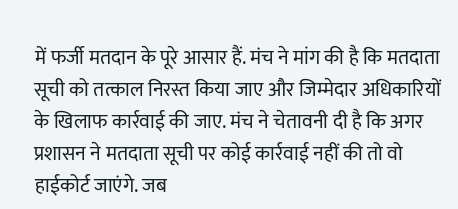में फर्जी मतदान के पूरे आसार हैं. मंच ने मांग की है कि मतदाता सूची को तत्काल निरस्त किया जाए और जिम्मेदार अधिकारियों के खिलाफ कार्रवाई की जाए. मंच ने चेतावनी दी है कि अगर प्रशासन ने मतदाता सूची पर कोई कार्रवाई नहीं की तो वो हाईकोर्ट जाएंगे. जब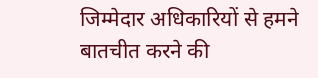जिम्मेदार अधिकारियों से हमने बातचीत करने की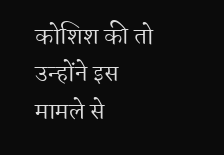कोशिश की तो उन्होंने इस मामले से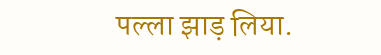पल्ला झाड़ लिया.